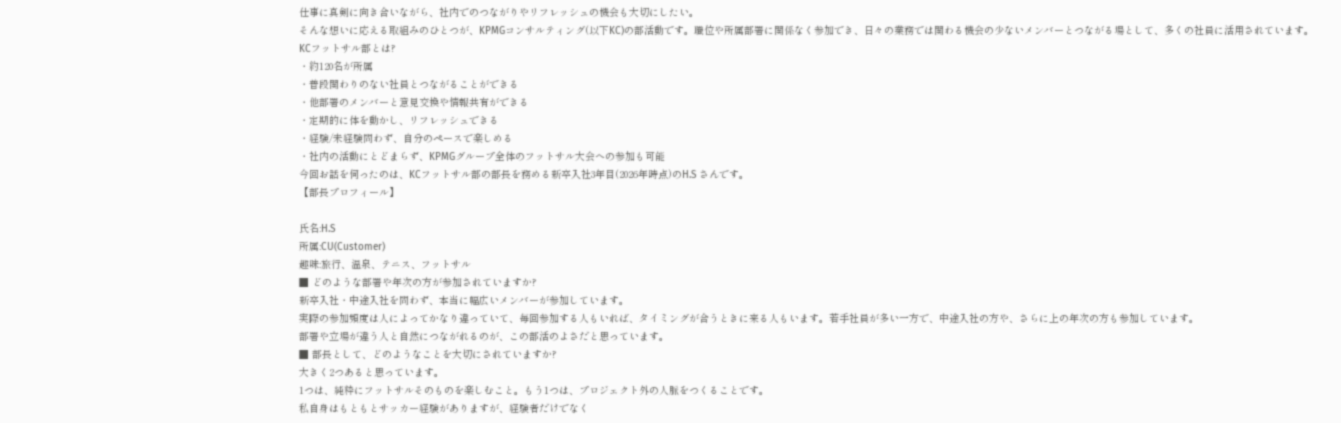仕事に真剣に向き合いながら、社内でのつながりやリフレッシュの機会も大切にしたい。
そんな想いに応える取組みのひとつが、KPMGコンサルティング(以下KC)の部活動です。職位や所属部署に関係なく参加でき、日々の業務では関わる機会の少ないメンバーとつながる場として、多くの社員に活用されています。
KCフットサル部とは?
・約120名が所属
・普段関わりのない社員とつながることができる
・他部署のメンバーと意見交換や情報共有ができる
・定期的に体を動かし、リフレッシュできる
・経験/未経験問わず、自分のペースで楽しめる
・社内の活動にとどまらず、KPMGグループ全体のフットサル大会への参加も可能
今回お話を伺ったのは、KCフットサル部の部長を務める新卒入社3年目(2026年時点)のH.S さんです。
【部長プロフィール】

氏名:H.S
所属:CU(Customer)
趣味:旅行、温泉、テニス、フットサル
■ どのような部署や年次の方が参加されていますか?
新卒入社・中途入社を問わず、本当に幅広いメンバーが参加しています。
実際の参加頻度は人によってかなり違っていて、毎回参加する人もいれば、タイミングが合うときに来る人もいます。若手社員が多い一方で、中途入社の方や、さらに上の年次の方も参加しています。
部署や立場が違う人と自然につながれるのが、この部活のよさだと思っています。
■ 部長として、どのようなことを大切にされていますか?
大きく2つあると思っています。
1つは、純粋にフットサルそのものを楽しむこと。もう1つは、プロジェクト外の人脈をつくることです。
私自身はもともとサッカー経験がありますが、経験者だけでなく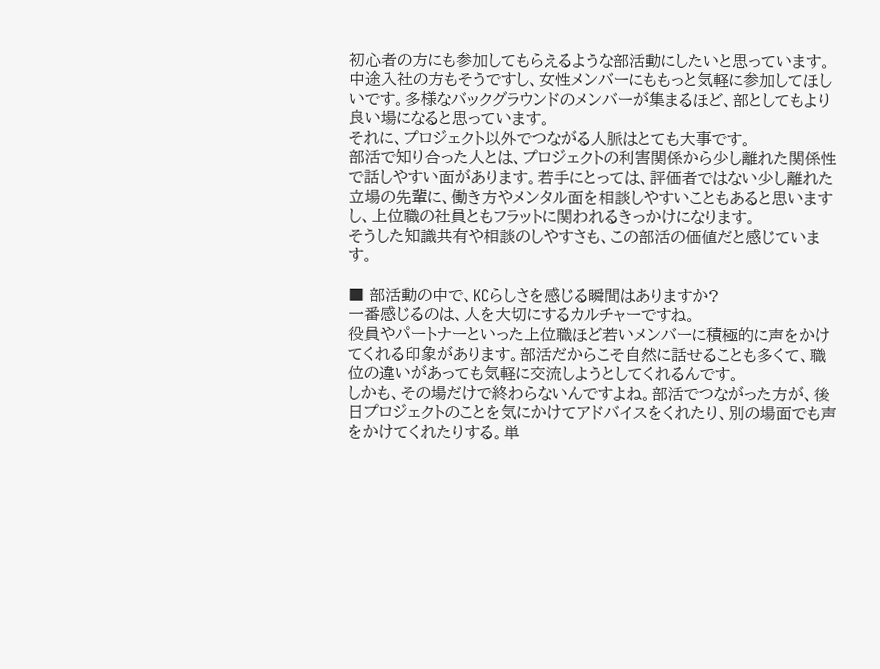初心者の方にも参加してもらえるような部活動にしたいと思っています。
中途入社の方もそうですし、女性メンバーにももっと気軽に参加してほしいです。多様なバックグラウンドのメンバーが集まるほど、部としてもより良い場になると思っています。
それに、プロジェクト以外でつながる人脈はとても大事です。
部活で知り合った人とは、プロジェクトの利害関係から少し離れた関係性で話しやすい面があります。若手にとっては、評価者ではない少し離れた立場の先輩に、働き方やメンタル面を相談しやすいこともあると思いますし、上位職の社員ともフラットに関われるきっかけになります。
そうした知識共有や相談のしやすさも、この部活の価値だと感じています。

■ 部活動の中で、KCらしさを感じる瞬間はありますか?
一番感じるのは、人を大切にするカルチャーですね。
役員やパートナーといった上位職ほど若いメンバーに積極的に声をかけてくれる印象があります。部活だからこそ自然に話せることも多くて、職位の違いがあっても気軽に交流しようとしてくれるんです。
しかも、その場だけで終わらないんですよね。部活でつながった方が、後日プロジェクトのことを気にかけてアドバイスをくれたり、別の場面でも声をかけてくれたりする。単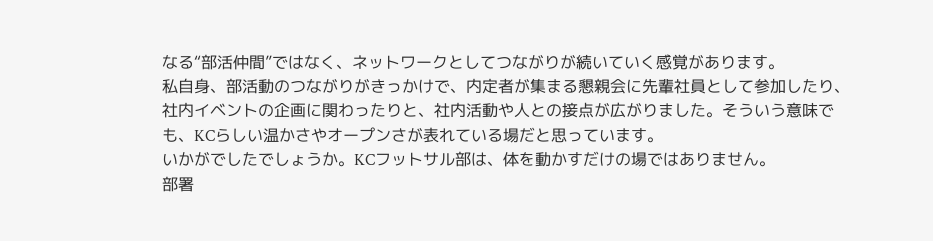なる“部活仲間”ではなく、ネットワークとしてつながりが続いていく感覚があります。
私自身、部活動のつながりがきっかけで、内定者が集まる懇親会に先輩社員として参加したり、社内イベントの企画に関わったりと、社内活動や人との接点が広がりました。そういう意味でも、KCらしい温かさやオープンさが表れている場だと思っています。
いかがでしたでしょうか。KCフットサル部は、体を動かすだけの場ではありません。
部署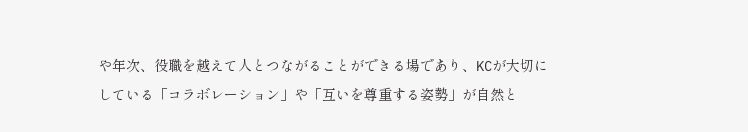や年次、役職を越えて人とつながることができる場であり、KCが大切にしている「コラボレーション」や「互いを尊重する姿勢」が自然と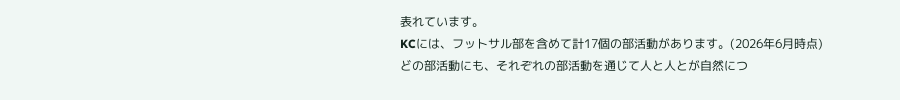表れています。
KCには、フットサル部を含めて計17個の部活動があります。(2026年6月時点)
どの部活動にも、それぞれの部活動を通じて人と人とが自然につ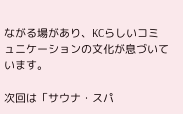ながる場があり、KCらしいコミュニケーションの文化が息づいています。

次回は「サウナ・スパ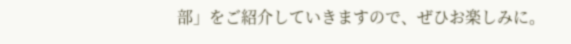部」をご紹介していきますので、ぜひお楽しみに。